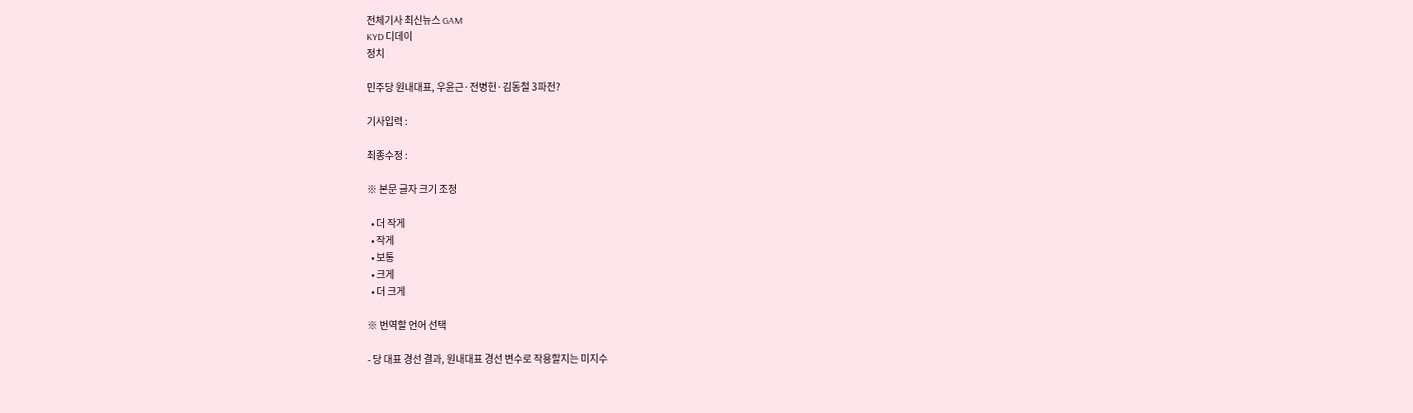전체기사 최신뉴스 GAM
KYD 디데이
정치

민주당 원내대표, 우윤근·전병헌·김동철 3파전?

기사입력 :

최종수정 :

※ 본문 글자 크기 조정

  • 더 작게
  • 작게
  • 보통
  • 크게
  • 더 크게

※ 번역할 언어 선택

- 당 대표 경선 결과, 원내대표 경선 변수로 작용할지는 미지수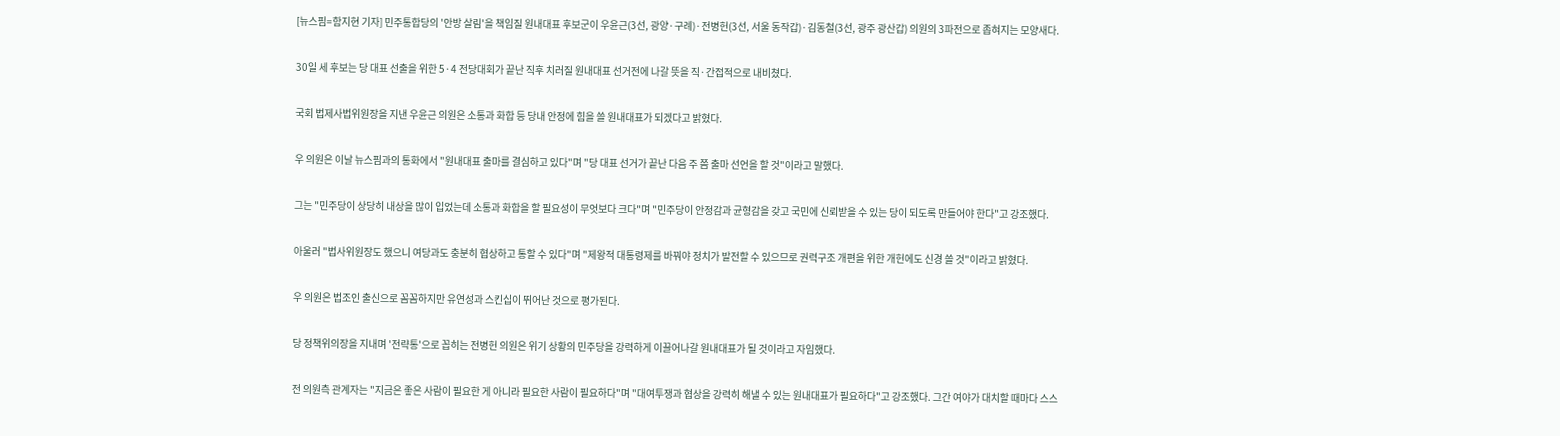[뉴스핌=함지현 기자] 민주통합당의 '안방 살림'을 책임질 원내대표 후보군이 우윤근(3선, 광양·구례)·전병헌(3선, 서울 동작갑)·김동철(3선, 광주 광산갑) 의원의 3파전으로 좁혀지는 모양새다.

30일 세 후보는 당 대표 선출을 위한 5·4 전당대회가 끝난 직후 치러질 원내대표 선거전에 나갈 뜻을 직·간접적으로 내비쳤다.

국회 법제사법위원장을 지낸 우윤근 의원은 소통과 화합 등 당내 안정에 힘을 쓸 원내대표가 되겠다고 밝혔다.

우 의원은 이날 뉴스핌과의 통화에서 "원내대표 출마를 결심하고 있다"며 "당 대표 선거가 끝난 다음 주 쯤 출마 선언을 할 것"이라고 말했다.

그는 "민주당이 상당히 내상을 많이 입었는데 소통과 화합을 할 필요성이 무엇보다 크다"며 "민주당이 안정감과 균형감을 갖고 국민에 신뢰받을 수 있는 당이 되도록 만들어야 한다"고 강조했다.

아울러 "법사위원장도 했으니 여당과도 충분히 협상하고 통할 수 있다"며 "제왕적 대통령제를 바꿔야 정치가 발전할 수 있으므로 권력구조 개편을 위한 개헌에도 신경 쓸 것"이라고 밝혔다.

우 의원은 법조인 출신으로 꼼꼼하지만 유연성과 스킨십이 뛰어난 것으로 평가된다.

당 정책위의장을 지내며 '전략통'으로 꼽히는 전병헌 의원은 위기 상황의 민주당을 강력하게 이끌어나갈 원내대표가 될 것이라고 자임했다.

전 의원측 관계자는 "지금은 좋은 사람이 필요한 게 아니라 필요한 사람이 필요하다"며 "대여투쟁과 협상을 강력히 해낼 수 있는 원내대표가 필요하다"고 강조했다. 그간 여야가 대치할 때마다 스스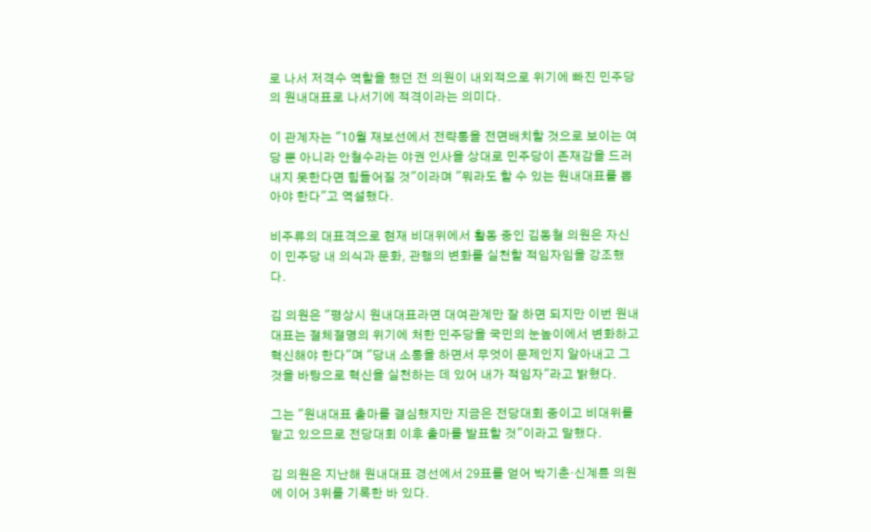로 나서 저격수 역할을 했던 전 의원이 내외적으로 위기에 빠진 민주당의 원내대표로 나서기에 적격이라는 의미다.

이 관계자는 "10월 재보선에서 전략통을 전면배치할 것으로 보이는 여당 뿐 아니라 안철수라는 야권 인사을 상대로 민주당이 존재감을 드러내지 못한다면 힘들어질 것"이라며 "뭐라도 할 수 있는 원내대표를 뽑아야 한다"고 역설했다.

비주류의 대표격으로 현재 비대위에서 활동 중인 김동철 의원은 자신이 민주당 내 의식과 문화, 관행의 변화를 실천할 적임자임을 강조했다.

김 의원은 "평상시 원내대표라면 대여관계만 잘 하면 되지만 이번 원내대표는 절체절명의 위기에 처한 민주당을 국민의 눈높이에서 변화하고 혁신해야 한다"며 "당내 소통을 하면서 무엇이 문제인지 알아내고 그것을 바탕으로 혁신을 실천하는 데 있어 내가 적임자"라고 밝혔다.

그는 "원내대표 출마를 결심했지만 지금은 전당대회 중이고 비대위를 맡고 있으므로 전당대회 이후 출마를 발표할 것"이라고 말했다.

김 의원은 지난해 원내대표 경선에서 29표를 얻어 박기춘·신계륜 의원에 이어 3위를 기록한 바 있다.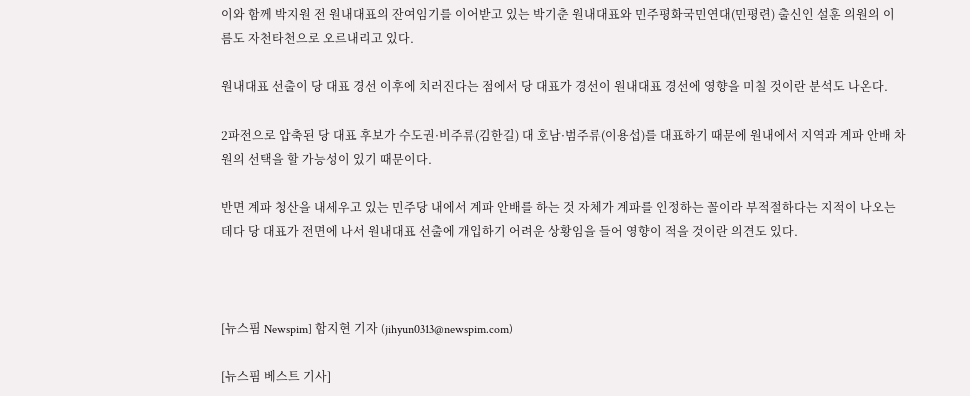이와 함께 박지원 전 원내대표의 잔여임기를 이어받고 있는 박기춘 원내대표와 민주평화국민연대(민평련) 출신인 설훈 의원의 이름도 자천타천으로 오르내리고 있다.

원내대표 선출이 당 대표 경선 이후에 치러진다는 점에서 당 대표가 경선이 원내대표 경선에 영향을 미칠 것이란 분석도 나온다.

2파전으로 압축된 당 대표 후보가 수도권·비주류(김한길) 대 호남·범주류(이용섭)를 대표하기 때문에 원내에서 지역과 계파 안배 차원의 선택을 할 가능성이 있기 때문이다.

반면 계파 청산을 내세우고 있는 민주당 내에서 계파 안배를 하는 것 자체가 계파를 인정하는 꼴이라 부적절하다는 지적이 나오는데다 당 대표가 전면에 나서 원내대표 선출에 개입하기 어려운 상황임을 들어 영향이 적을 것이란 의견도 있다.



[뉴스핌 Newspim] 함지현 기자 (jihyun0313@newspim.com)

[뉴스핌 베스트 기사]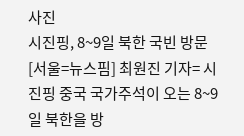사진
시진핑, 8~9일 북한 국빈 방문 [서울=뉴스핌] 최원진 기자= 시진핑 중국 국가주석이 오는 8~9일 북한을 방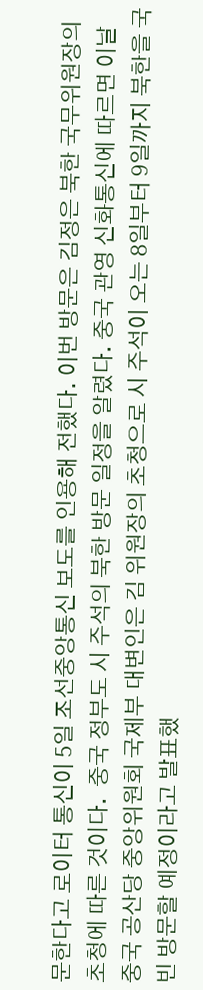문한다고 로이터 통신이 5일 조선중앙통신 보도를 인용해 전했다. 이번 방문은 김정은 북한 국무위원장의 초청에 따른 것이다.  중국 정부도 시 주석의 북한 방문 일정을 알렸다. 중국 관영 신화통신에 따르면 이날 중국 공산당 중앙위원회 국제부 대변인은 김 위원장의 초청으로 시 주석이 오는 8일부터 9일까지 북한을 국빈 방문할 예정이라고 발표했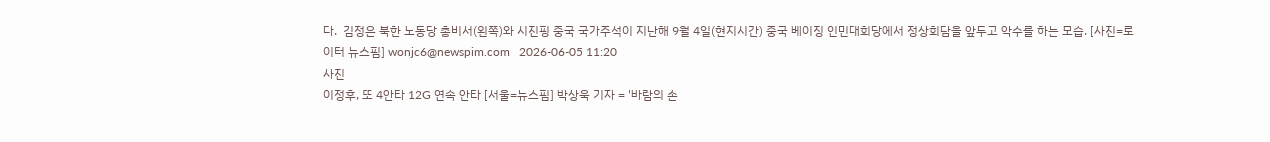다.  김정은 북한 노동당 총비서(왼쪽)와 시진핑 중국 국가주석이 지난해 9월 4일(현지시간) 중국 베이징 인민대회당에서 정상회담을 앞두고 악수를 하는 모습. [사진=로이터 뉴스핌] wonjc6@newspim.com   2026-06-05 11:20
사진
이정후, 또 4안타 12G 연속 안타 [서울=뉴스핌] 박상욱 기자 = '바람의 손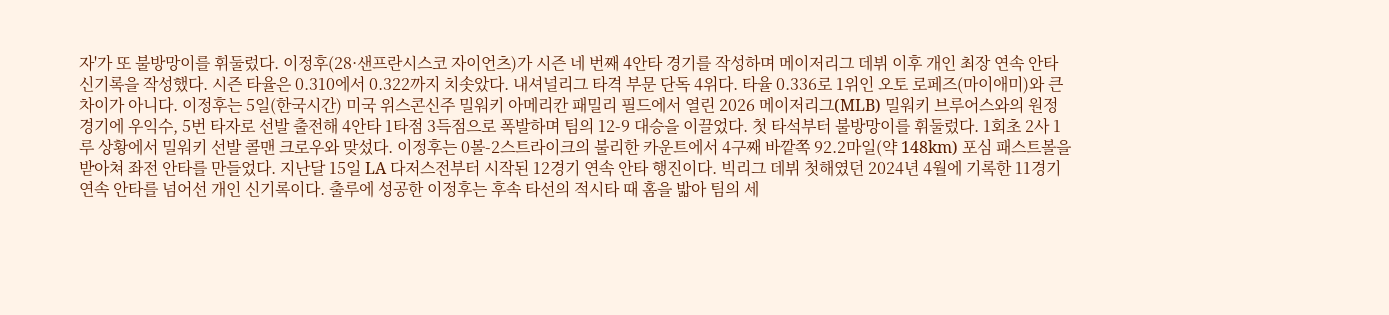자'가 또 불방망이를 휘둘렀다. 이정후(28·샌프란시스코 자이언츠)가 시즌 네 번째 4안타 경기를 작성하며 메이저리그 데뷔 이후 개인 최장 연속 안타 신기록을 작성했다. 시즌 타율은 0.310에서 0.322까지 치솟았다. 내셔널리그 타격 부문 단독 4위다. 타율 0.336로 1위인 오토 로페즈(마이애미)와 큰 차이가 아니다. 이정후는 5일(한국시간) 미국 위스콘신주 밀워키 아메리칸 패밀리 필드에서 열린 2026 메이저리그(MLB) 밀워키 브루어스와의 원정 경기에 우익수, 5번 타자로 선발 출전해 4안타 1타점 3득점으로 폭발하며 팀의 12-9 대승을 이끌었다. 첫 타석부터 불방망이를 휘둘렀다. 1회초 2사 1루 상황에서 밀워키 선발 콜맨 크로우와 맞섰다. 이정후는 0볼-2스트라이크의 불리한 카운트에서 4구째 바깥쪽 92.2마일(약 148km) 포심 패스트볼을 받아쳐 좌전 안타를 만들었다. 지난달 15일 LA 다저스전부터 시작된 12경기 연속 안타 행진이다. 빅리그 데뷔 첫해였던 2024년 4월에 기록한 11경기 연속 안타를 넘어선 개인 신기록이다. 출루에 성공한 이정후는 후속 타선의 적시타 때 홈을 밟아 팀의 세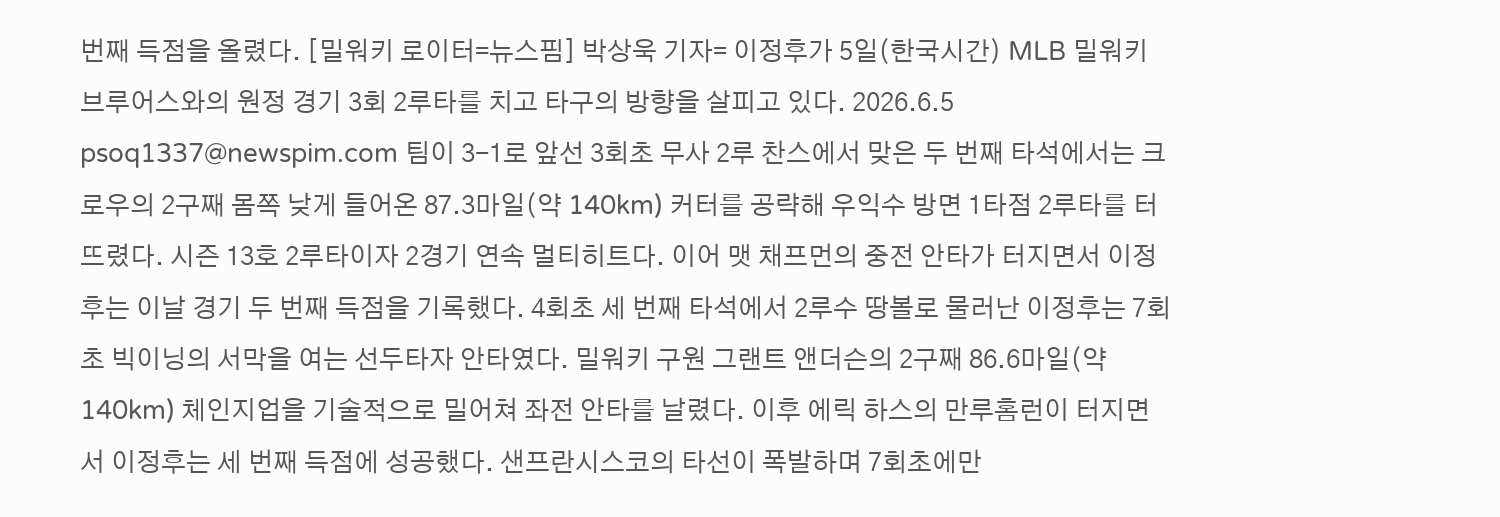번째 득점을 올렸다. [밀워키 로이터=뉴스핌] 박상욱 기자= 이정후가 5일(한국시간) MLB 밀워키 브루어스와의 원정 경기 3회 2루타를 치고 타구의 방향을 살피고 있다. 2026.6.5 psoq1337@newspim.com 팀이 3-1로 앞선 3회초 무사 2루 찬스에서 맞은 두 번째 타석에서는 크로우의 2구째 몸쪽 낮게 들어온 87.3마일(약 140km) 커터를 공략해 우익수 방면 1타점 2루타를 터뜨렸다. 시즌 13호 2루타이자 2경기 연속 멀티히트다. 이어 맷 채프먼의 중전 안타가 터지면서 이정후는 이날 경기 두 번째 득점을 기록했다. 4회초 세 번째 타석에서 2루수 땅볼로 물러난 이정후는 7회초 빅이닝의 서막을 여는 선두타자 안타였다. 밀워키 구원 그랜트 앤더슨의 2구째 86.6마일(약 140km) 체인지업을 기술적으로 밀어쳐 좌전 안타를 날렸다. 이후 에릭 하스의 만루홈런이 터지면서 이정후는 세 번째 득점에 성공했다. 샌프란시스코의 타선이 폭발하며 7회초에만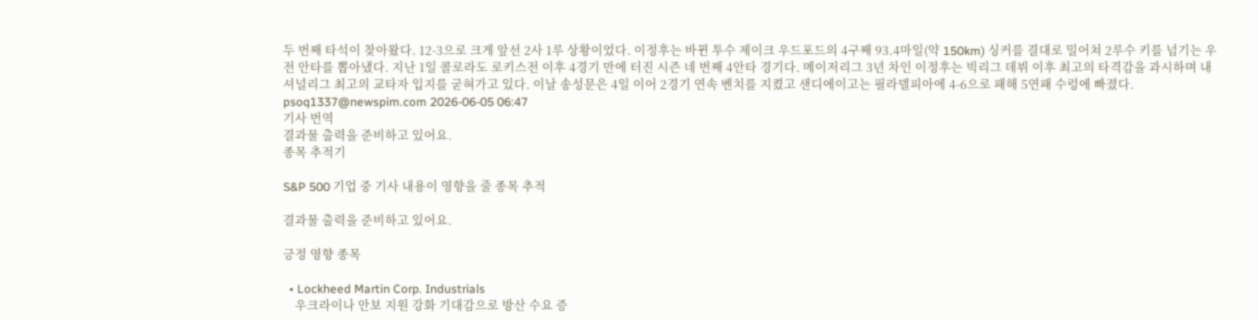두 번째 타석이 찾아왔다. 12-3으로 크게 앞선 2사 1루 상황이었다. 이정후는 바뀐 투수 제이크 우드포드의 4구째 93.4마일(약 150km) 싱커를 결대로 밀어쳐 2루수 키를 넘기는 우전 안타를 뽑아냈다. 지난 1일 콜로라도 로키스전 이후 4경기 만에 터진 시즌 네 번째 4안타 경기다. 메이저리그 3년 차인 이정후는 빅리그 데뷔 이후 최고의 타격감을 과시하며 내셔널리그 최고의 교타자 입지를 굳혀가고 있다. 이날 송성문은 4일 이어 2경기 연속 벤치를 지켰고 샌디에이고는 필라델피아에 4-6으로 패해 5연패 수렁에 빠졌다. psoq1337@newspim.com 2026-06-05 06:47
기사 번역
결과물 출력을 준비하고 있어요.
종목 추적기

S&P 500 기업 중 기사 내용이 영향을 줄 종목 추적

결과물 출력을 준비하고 있어요.

긍정 영향 종목

  • Lockheed Martin Corp. Industrials
    우크라이나 안보 지원 강화 기대감으로 방산 수요 증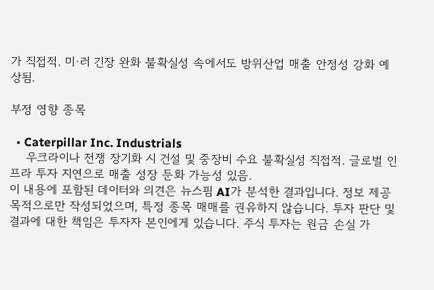가 직접적. 미·러 긴장 완화 불확실성 속에서도 방위산업 매출 안정성 강화 예상됨.

부정 영향 종목

  • Caterpillar Inc. Industrials
    우크라이나 전쟁 장기화 시 건설 및 중장비 수요 불확실성 직접적. 글로벌 인프라 투자 지연으로 매출 성장 둔화 가능성 있음.
이 내용에 포함된 데이터와 의견은 뉴스핌 AI가 분석한 결과입니다. 정보 제공 목적으로만 작성되었으며, 특정 종목 매매를 권유하지 않습니다. 투자 판단 및 결과에 대한 책임은 투자자 본인에게 있습니다. 주식 투자는 원금 손실 가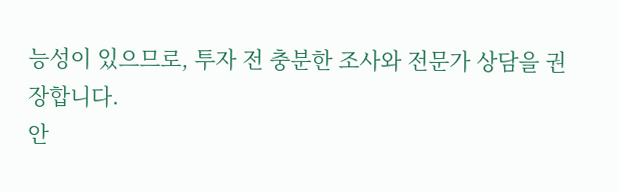능성이 있으므로, 투자 전 충분한 조사와 전문가 상담을 권장합니다.
안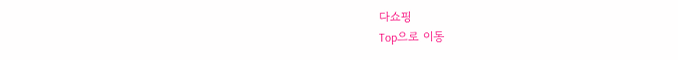다쇼핑
Top으로 이동